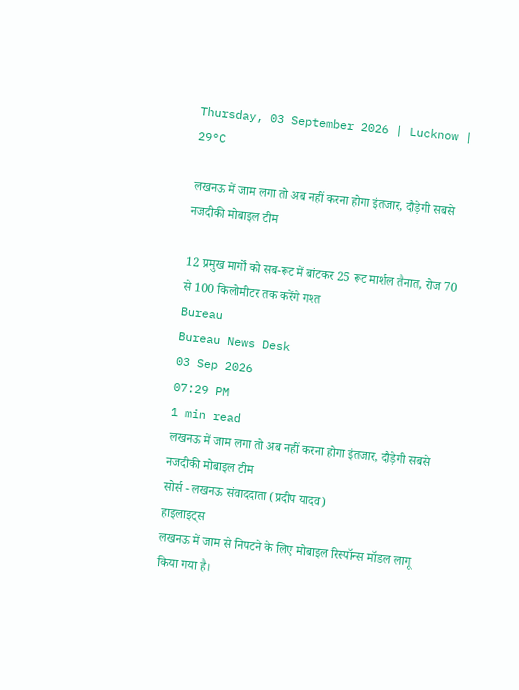Thursday, 03 September 2026 | Lucknow | 29°C

लखनऊ में जाम लगा तो अब नहीं करना होगा इंतजार, दौड़ेगी सबसे नजदीकी मोबाइल टीम

12 प्रमुख मार्गों को सब-रूट में बांटकर 25 रूट मार्शल तैनात, रोज 70 से 100 किलोमीटर तक करेंगे गश्त
Bureau
Bureau News Desk
03 Sep 2026
07:29 PM
1 min read
लखनऊ में जाम लगा तो अब नहीं करना होगा इंतजार, दौड़ेगी सबसे नजदीकी मोबाइल टीम
सोर्स - लखनऊ संवाददाता (प्रदीप यादव)
हाइलाइट्स
लखनऊ में जाम से निपटने के लिए मोबाइल रिस्पॉन्स मॉडल लागू किया गया है।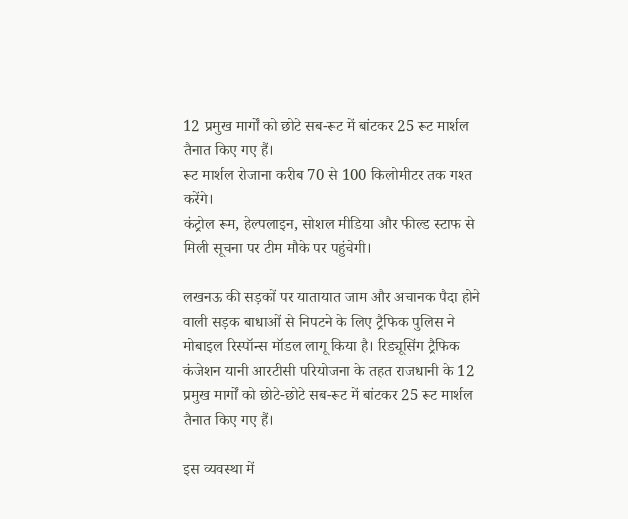12 प्रमुख मार्गों को छोटे सब-रूट में बांटकर 25 रूट मार्शल तैनात किए गए हैं।
रूट मार्शल रोजाना करीब 70 से 100 किलोमीटर तक गश्त करेंगे।
कंट्रोल रूम, हेल्पलाइन, सोशल मीडिया और फील्ड स्टाफ से मिली सूचना पर टीम मौके पर पहुंचेगी।

लखनऊ की सड़कों पर यातायात जाम और अचानक पैदा होने वाली सड़क बाधाओं से निपटने के लिए ट्रैफिक पुलिस ने मोबाइल रिस्पॉन्स मॉडल लागू किया है। रिड्यूसिंग ट्रैफिक कंजेशन यानी आरटीसी परियोजना के तहत राजधानी के 12 प्रमुख मार्गों को छोटे-छोटे सब-रूट में बांटकर 25 रूट मार्शल तैनात किए गए हैं।

इस व्यवस्था में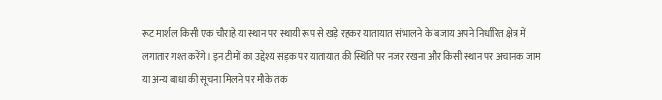रूट मार्शल किसी एक चौराहे या स्थान पर स्थायी रूप से खड़े रहकर यातायात संभालने के बजाय अपने निर्धारित क्षेत्र में लगातार गश्त करेंगे। इन टीमों का उद्देश्य सड़क पर यातायात की स्थिति पर नजर रखना और किसी स्थान पर अचानक जाम या अन्य बाधा की सूचना मिलने पर मौके तक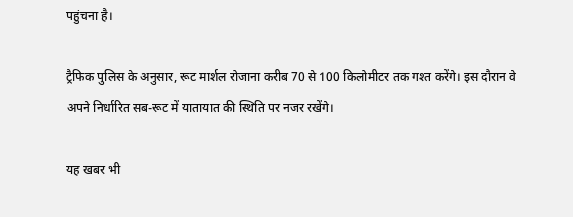पहुंचना है।

ट्रैफिक पुलिस के अनुसार, रूट मार्शल रोजाना करीब 70 से 100 किलोमीटर तक गश्त करेंगे। इस दौरान वे अपने निर्धारित सब-रूट में यातायात की स्थिति पर नजर रखेंगे।

यह खबर भी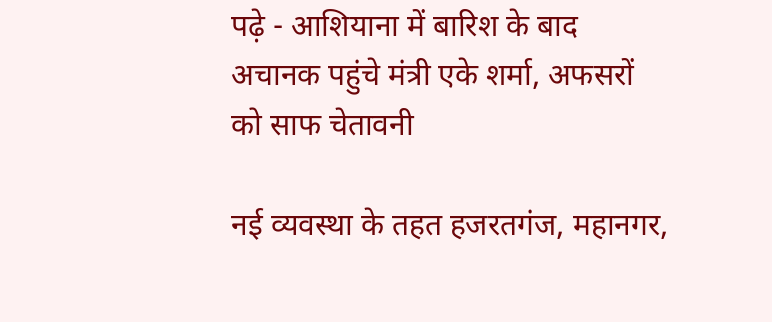पढ़े - आशियाना में बारिश के बाद अचानक पहुंचे मंत्री एके शर्मा, अफसरों को साफ चेतावनी

नई व्यवस्था के तहत हजरतगंज, महानगर,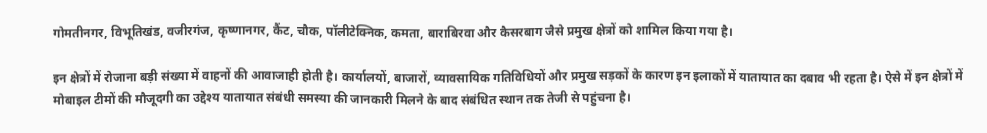गोमतीनगर, विभूतिखंड, वजीरगंज, कृष्णानगर, कैंट, चौक, पॉलीटेक्निक, कमता, बाराबिरवा और कैसरबाग जैसे प्रमुख क्षेत्रों को शामिल किया गया है।

इन क्षेत्रों में रोजाना बड़ी संख्या में वाहनों की आवाजाही होती है। कार्यालयों, बाजारों, व्यावसायिक गतिविधियों और प्रमुख सड़कों के कारण इन इलाकों में यातायात का दबाव भी रहता है। ऐसे में इन क्षेत्रों में मोबाइल टीमों की मौजूदगी का उद्देश्य यातायात संबंधी समस्या की जानकारी मिलने के बाद संबंधित स्थान तक तेजी से पहुंचना है।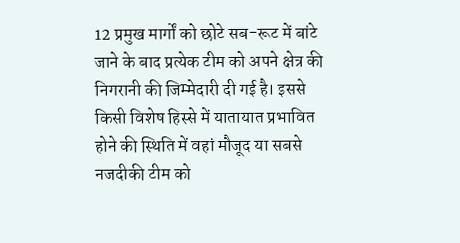12 प्रमुख मार्गों को छोटे सब-रूट में बांटे जाने के बाद प्रत्येक टीम को अपने क्षेत्र की निगरानी की जिम्मेदारी दी गई है। इससे किसी विशेष हिस्से में यातायात प्रभावित होने की स्थिति में वहां मौजूद या सबसे नजदीकी टीम को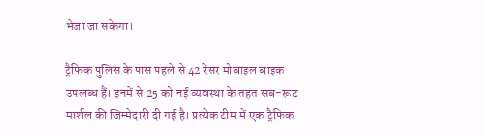भेजा जा सकेगा।

ट्रैफिक पुलिस के पास पहले से 42 रेसर मोबाइल बाइक उपलब्ध हैं। इनमें से 25 को नई व्यवस्था के तहत सब-रूट मार्शल की जिम्मेदारी दी गई है। प्रत्येक टीम में एक ट्रैफिक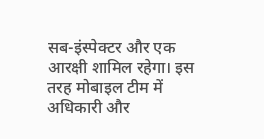सब-इंस्पेक्टर और एक आरक्षी शामिल रहेगा। इस तरह मोबाइल टीम में अधिकारी और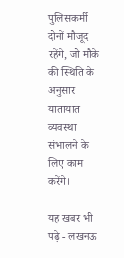पुलिसकर्मी दोनों मौजूद रहेंगे, जो मौके की स्थिति के अनुसार यातायात व्यवस्था संभालने के लिए काम करेंगे।

यह खबर भी पढ़े - लखनऊ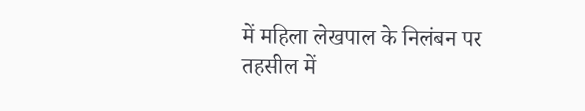में महिला लेखपाल के निलंबन पर तहसील में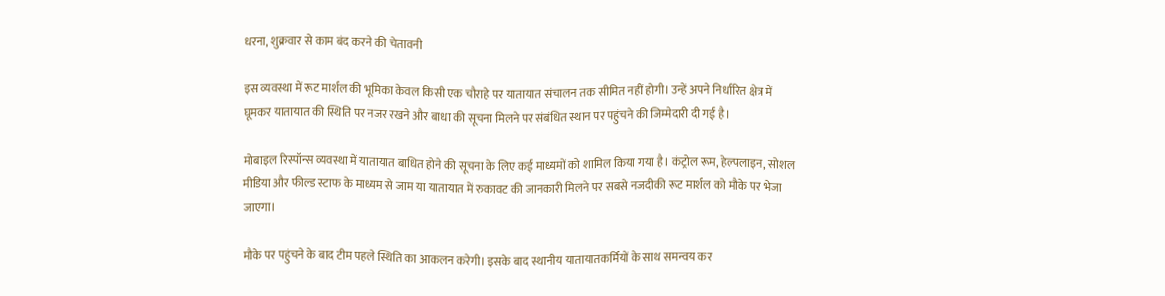धरना, शुक्रवार से काम बंद करने की चेतावनी

इस व्यवस्था में रूट मार्शल की भूमिका केवल किसी एक चौराहे पर यातायात संचालन तक सीमित नहीं होगी। उन्हें अपने निर्धारित क्षेत्र में घूमकर यातायात की स्थिति पर नजर रखने और बाधा की सूचना मिलने पर संबंधित स्थान पर पहुंचने की जिम्मेदारी दी गई है।

मोबाइल रिस्पॉन्स व्यवस्था में यातायात बाधित होने की सूचना के लिए कई माध्यमों को शामिल किया गया है। कंट्रोल रूम, हेल्पलाइन, सोशल मीडिया और फील्ड स्टाफ के माध्यम से जाम या यातायात में रुकावट की जानकारी मिलने पर सबसे नजदीकी रूट मार्शल को मौके पर भेजा जाएगा।

मौके पर पहुंचने के बाद टीम पहले स्थिति का आकलन करेगी। इसके बाद स्थानीय यातायातकर्मियों के साथ समन्वय कर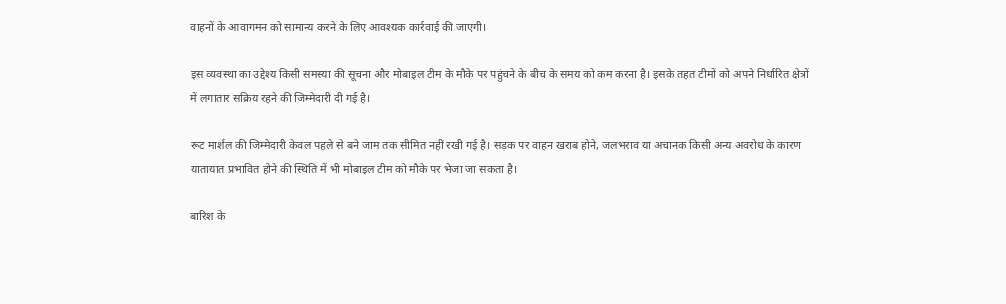वाहनों के आवागमन को सामान्य करने के लिए आवश्यक कार्रवाई की जाएगी।

इस व्यवस्था का उद्देश्य किसी समस्या की सूचना और मोबाइल टीम के मौके पर पहुंचने के बीच के समय को कम करना है। इसके तहत टीमों को अपने निर्धारित क्षेत्रों में लगातार सक्रिय रहने की जिम्मेदारी दी गई है।

रूट मार्शल की जिम्मेदारी केवल पहले से बने जाम तक सीमित नहीं रखी गई है। सड़क पर वाहन खराब होने, जलभराव या अचानक किसी अन्य अवरोध के कारण यातायात प्रभावित होने की स्थिति में भी मोबाइल टीम को मौके पर भेजा जा सकता है।

बारिश के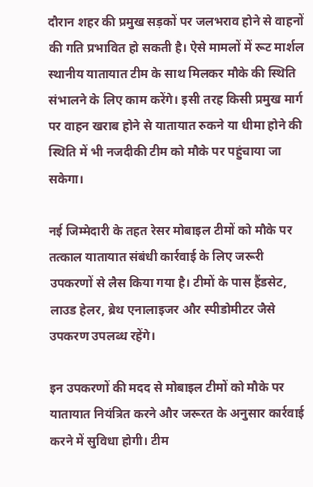दौरान शहर की प्रमुख सड़कों पर जलभराव होने से वाहनों की गति प्रभावित हो सकती है। ऐसे मामलों में रूट मार्शल स्थानीय यातायात टीम के साथ मिलकर मौके की स्थिति संभालने के लिए काम करेंगे। इसी तरह किसी प्रमुख मार्ग पर वाहन खराब होने से यातायात रुकने या धीमा होने की स्थिति में भी नजदीकी टीम को मौके पर पहुंचाया जा सकेगा।

नई जिम्मेदारी के तहत रेसर मोबाइल टीमों को मौके पर तत्काल यातायात संबंधी कार्रवाई के लिए जरूरी उपकरणों से लैस किया गया है। टीमों के पास हैंडसेट, लाउड हेलर, ब्रेथ एनालाइजर और स्पीडोमीटर जैसे उपकरण उपलब्ध रहेंगे।

इन उपकरणों की मदद से मोबाइल टीमों को मौके पर यातायात नियंत्रित करने और जरूरत के अनुसार कार्रवाई करने में सुविधा होगी। टीम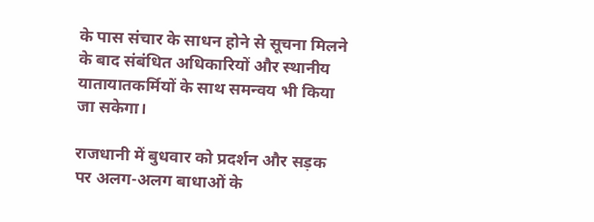के पास संचार के साधन होने से सूचना मिलने के बाद संबंधित अधिकारियों और स्थानीय यातायातकर्मियों के साथ समन्वय भी किया जा सकेगा।

राजधानी में बुधवार को प्रदर्शन और सड़क पर अलग-अलग बाधाओं के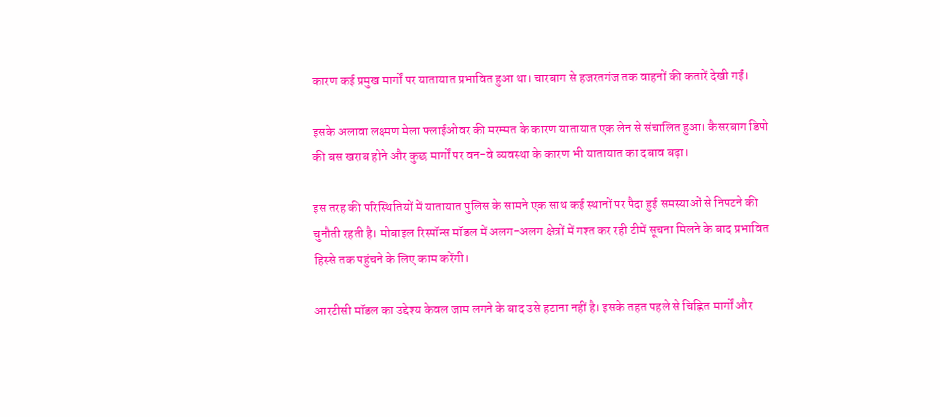कारण कई प्रमुख मार्गों पर यातायात प्रभावित हुआ था। चारबाग से हजरतगंज तक वाहनों की कतारें देखी गईं।

इसके अलावा लक्ष्मण मेला फ्लाईओवर की मरम्मत के कारण यातायात एक लेन से संचालित हुआ। कैसरबाग डिपो की बस खराब होने और कुछ मार्गों पर वन-वे व्यवस्था के कारण भी यातायात का दबाव बढ़ा।

इस तरह की परिस्थितियों में यातायात पुलिस के सामने एक साथ कई स्थानों पर पैदा हुई समस्याओं से निपटने की चुनौती रहती है। मोबाइल रिस्पॉन्स मॉडल में अलग-अलग क्षेत्रों में गश्त कर रही टीमें सूचना मिलने के बाद प्रभावित हिस्से तक पहुंचने के लिए काम करेंगी।

आरटीसी मॉडल का उद्देश्य केवल जाम लगने के बाद उसे हटाना नहीं है। इसके तहत पहले से चिह्नित मार्गों और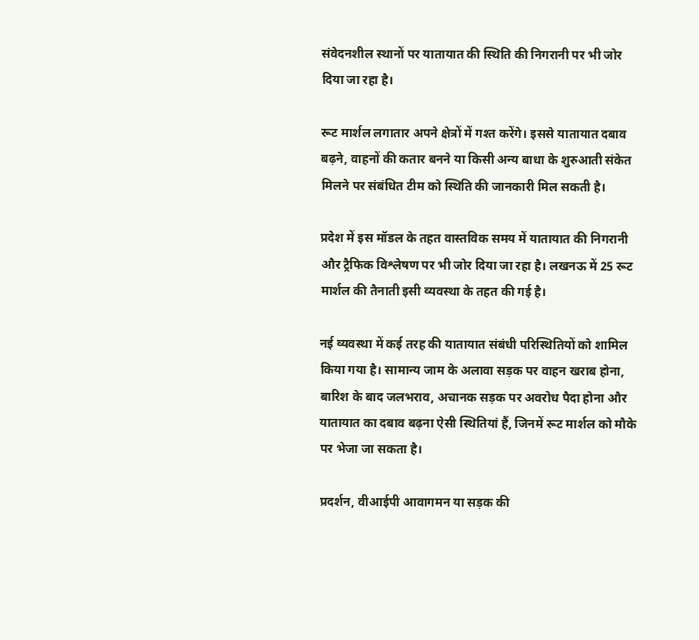संवेदनशील स्थानों पर यातायात की स्थिति की निगरानी पर भी जोर दिया जा रहा है।

रूट मार्शल लगातार अपने क्षेत्रों में गश्त करेंगे। इससे यातायात दबाव बढ़ने, वाहनों की कतार बनने या किसी अन्य बाधा के शुरुआती संकेत मिलने पर संबंधित टीम को स्थिति की जानकारी मिल सकती है।

प्रदेश में इस मॉडल के तहत वास्तविक समय में यातायात की निगरानी और ट्रैफिक विश्लेषण पर भी जोर दिया जा रहा है। लखनऊ में 25 रूट मार्शल की तैनाती इसी व्यवस्था के तहत की गई है।

नई व्यवस्था में कई तरह की यातायात संबंधी परिस्थितियों को शामिल किया गया है। सामान्य जाम के अलावा सड़क पर वाहन खराब होना, बारिश के बाद जलभराव, अचानक सड़क पर अवरोध पैदा होना और यातायात का दबाव बढ़ना ऐसी स्थितियां हैं, जिनमें रूट मार्शल को मौके पर भेजा जा सकता है।

प्रदर्शन, वीआईपी आवागमन या सड़क की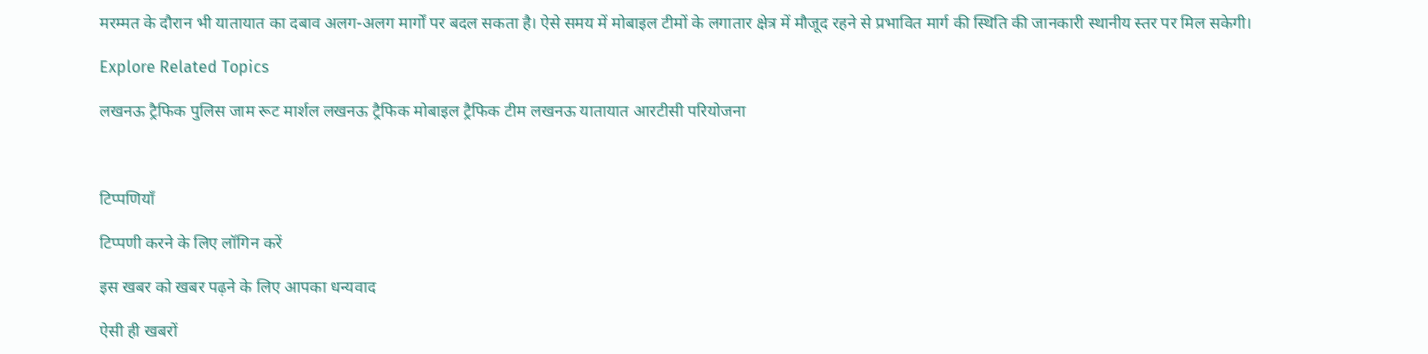मरम्मत के दौरान भी यातायात का दबाव अलग-अलग मार्गों पर बदल सकता है। ऐसे समय में मोबाइल टीमों के लगातार क्षेत्र में मौजूद रहने से प्रभावित मार्ग की स्थिति की जानकारी स्थानीय स्तर पर मिल सकेगी।

Explore Related Topics

लखनऊ ट्रैफिक पुलिस जाम रूट मार्शल लखनऊ ट्रैफिक मोबाइल ट्रैफिक टीम लखनऊ यातायात आरटीसी परियोजना



टिप्पणियाँ

टिप्पणी करने के लिए लॉगिन करें

इस खबर को खबर पढ़ने के लिए आपका धन्यवाद

ऐसी ही खबरों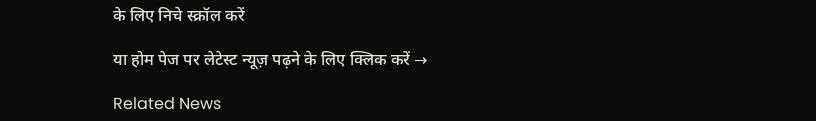के लिए निचे स्क्रॉल करें

या होम पेज पर लेटेस्ट न्यूज़ पढ़ने के लिए क्लिक करें →

Related News